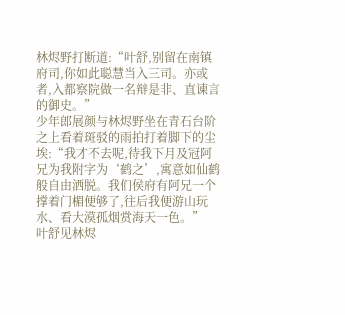林烬野打断道:“叶舒,别留在南镇府司,你如此聪慧当入三司。亦或者,入都察院做一名辩是非、直谏言的御史。”
少年郎展颜与林烬野坐在青石台阶之上看着斑驳的雨拍打着脚下的尘埃:“我才不去呢,待我下月及冠阿兄为我附字为‘鹤之’,寓意如仙鹤般自由洒脱。我们侯府有阿兄一个撑着门楣便够了,往后我便游山玩水、看大漠孤烟赏海天一色。”
叶舒见林烬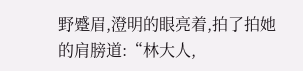野蹙眉,澄明的眼亮着,拍了拍她的肩膀道:“林大人,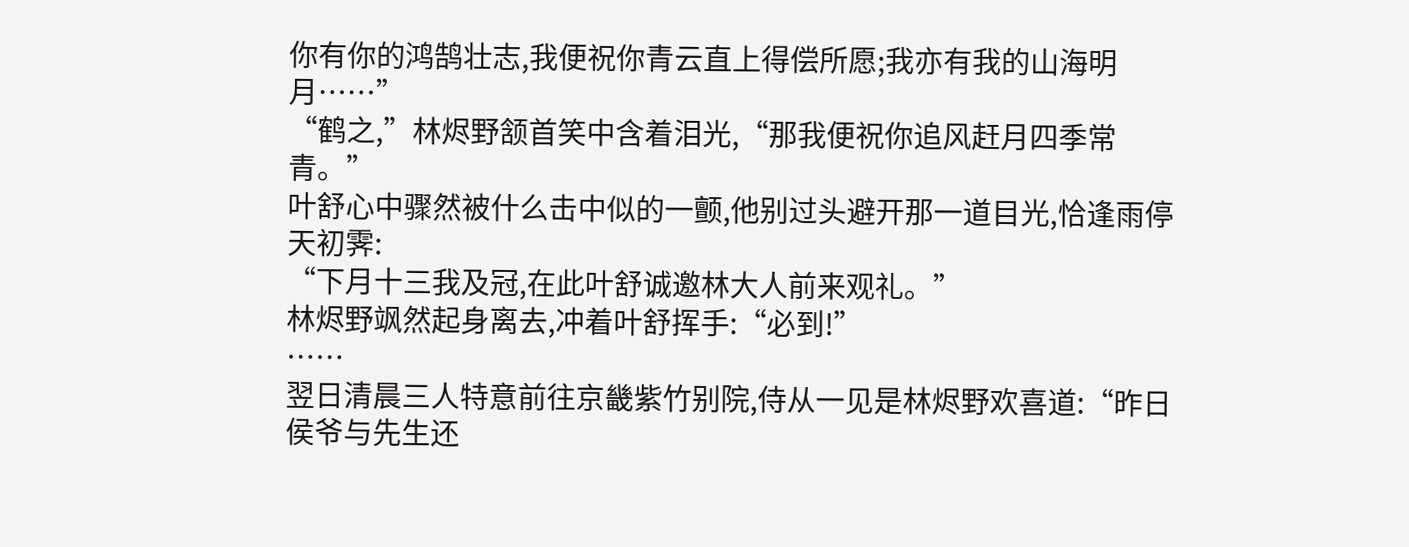你有你的鸿鹄壮志,我便祝你青云直上得偿所愿;我亦有我的山海明月……”
“鹤之,”林烬野颔首笑中含着泪光,“那我便祝你追风赶月四季常青。”
叶舒心中骤然被什么击中似的一颤,他别过头避开那一道目光,恰逢雨停天初霁:
“下月十三我及冠,在此叶舒诚邀林大人前来观礼。”
林烬野飒然起身离去,冲着叶舒挥手:“必到!”
……
翌日清晨三人特意前往京畿紫竹别院,侍从一见是林烬野欢喜道:“昨日侯爷与先生还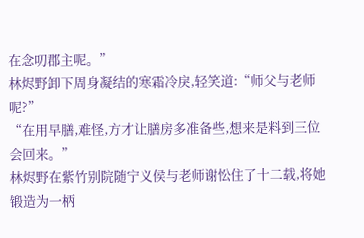在念叨郡主呢。”
林烬野卸下周身凝结的寒霜冷戾,轻笑道:“师父与老师呢?”
“在用早膳,难怪,方才让膳房多准备些,想来是料到三位会回来。”
林烬野在紫竹别院随宁义侯与老师谢忪住了十二载,将她锻造为一柄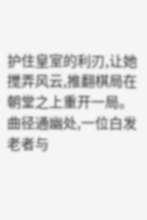护住皇室的利刃,让她搅弄风云,推翻棋局在朝堂之上重开一局。
曲径通幽处,一位白发老者与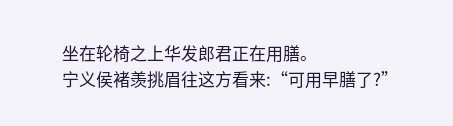坐在轮椅之上华发郎君正在用膳。
宁义侯褚羡挑眉往这方看来:“可用早膳了?”